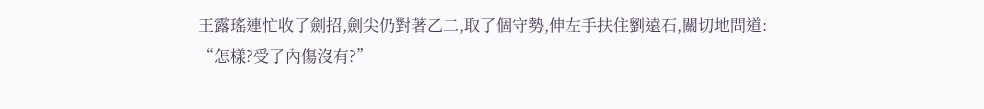王露瑤連忙收了劍招,劍尖仍對著乙二,取了個守勢,伸左手扶住劉遠石,關切地問道:
“怎樣?受了內傷沒有?”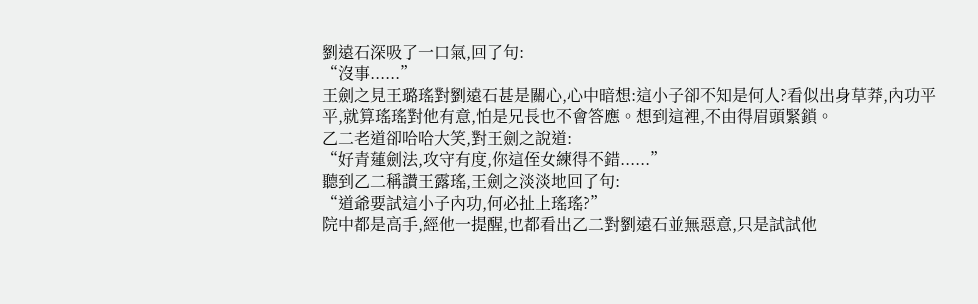劉遠石深吸了一口氣,回了句:
“沒事......”
王劍之見王璐瑤對劉遠石甚是關心,心中暗想:這小子卻不知是何人?看似出身草莽,內功平平,就算瑤瑤對他有意,怕是兄長也不會答應。想到這裡,不由得眉頭緊鎖。
乙二老道卻哈哈大笑,對王劍之說道:
“好青蓮劍法,攻守有度,你這侄女練得不錯......”
聽到乙二稱讚王露瑤,王劍之淡淡地回了句:
“道爺要試這小子內功,何必扯上瑤瑤?”
院中都是高手,經他一提醒,也都看出乙二對劉遠石並無惡意,只是試試他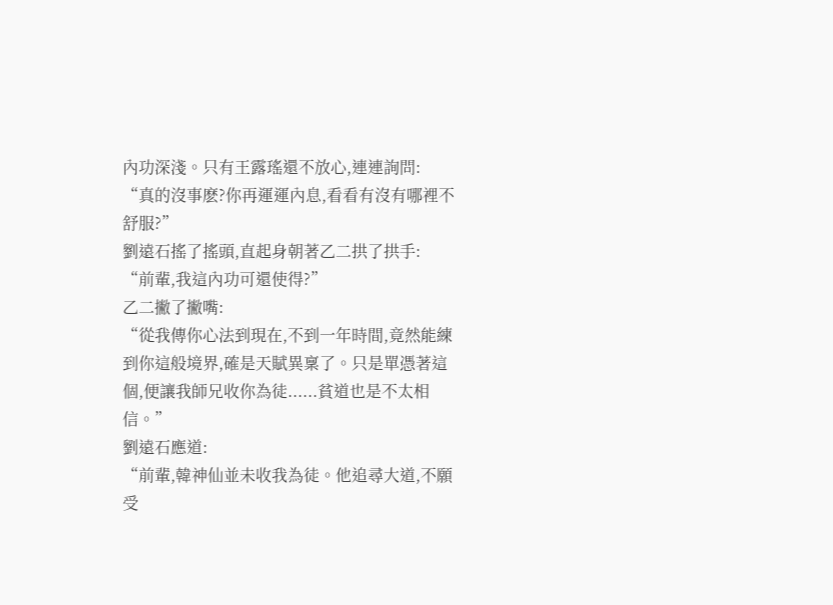內功深淺。只有王露瑤還不放心,連連詢問:
“真的沒事麽?你再運運內息,看看有沒有哪裡不舒服?”
劉遠石搖了搖頭,直起身朝著乙二拱了拱手:
“前輩,我這內功可還使得?”
乙二撇了撇嘴:
“從我傳你心法到現在,不到一年時間,竟然能練到你這般境界,確是天賦異稟了。只是單憑著這個,便讓我師兄收你為徒......貧道也是不太相信。”
劉遠石應道:
“前輩,韓神仙並未收我為徒。他追尋大道,不願受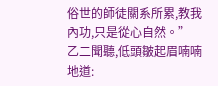俗世的師徒關系所累,教我內功,只是從心自然。”
乙二聞聽,低頭皺起眉喃喃地道: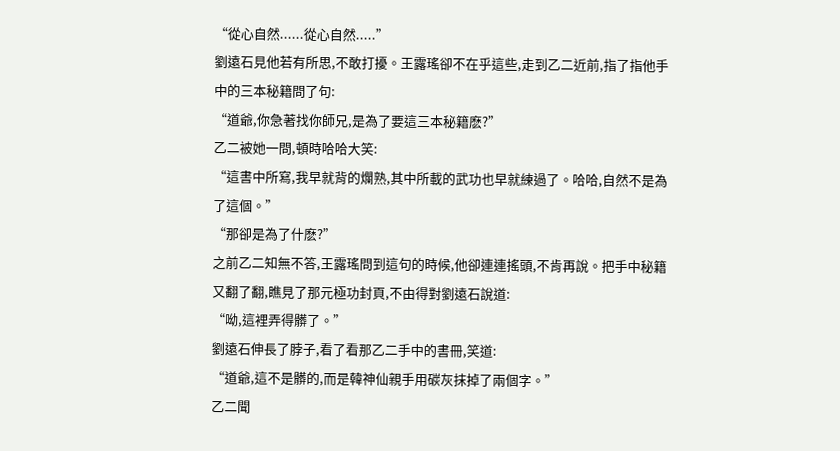“從心自然......從心自然.....”
劉遠石見他若有所思,不敢打擾。王露瑤卻不在乎這些,走到乙二近前,指了指他手中的三本秘籍問了句:
“道爺,你急著找你師兄,是為了要這三本秘籍麽?”
乙二被她一問,頓時哈哈大笑:
“這書中所寫,我早就背的爛熟,其中所載的武功也早就練過了。哈哈,自然不是為了這個。”
“那卻是為了什麽?”
之前乙二知無不答,王露瑤問到這句的時候,他卻連連搖頭,不肯再說。把手中秘籍又翻了翻,瞧見了那元極功封頁,不由得對劉遠石說道:
“呦,這裡弄得髒了。”
劉遠石伸長了脖子,看了看那乙二手中的書冊,笑道:
“道爺,這不是髒的,而是韓神仙親手用碳灰抹掉了兩個字。”
乙二聞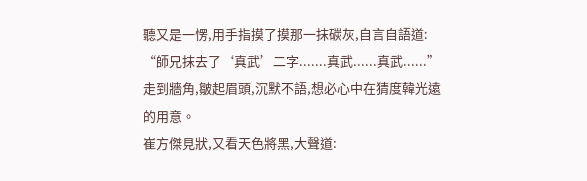聽又是一愣,用手指摸了摸那一抹碳灰,自言自語道:
“師兄抹去了‘真武’二字.......真武......真武......”
走到牆角,皺起眉頭,沉默不語,想必心中在猜度韓光遠的用意。
崔方傑見狀,又看天色將黑,大聲道: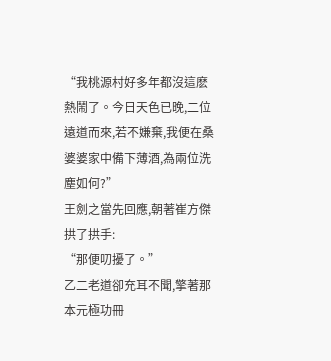“我桃源村好多年都沒這麽熱鬧了。今日天色已晚,二位遠道而來,若不嫌棄,我便在桑婆婆家中備下薄酒,為兩位洗塵如何?”
王劍之當先回應,朝著崔方傑拱了拱手:
“那便叨擾了。”
乙二老道卻充耳不聞,擎著那本元極功冊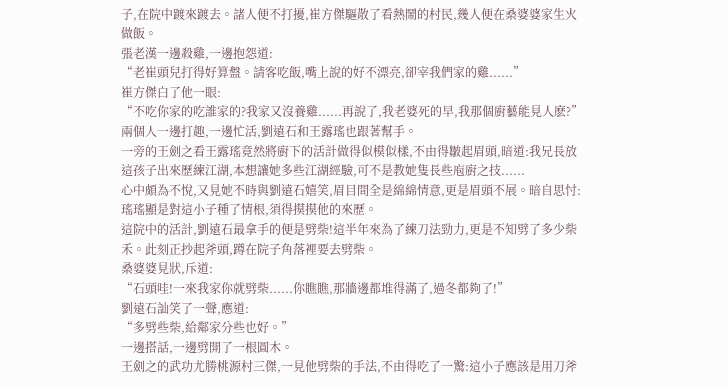子,在院中踱來踱去。諸人便不打擾,崔方傑驅散了看熱鬧的村民,幾人便在桑婆婆家生火做飯。
張老漢一邊殺雞,一邊抱怨道:
“老崔頭兒打得好算盤。請客吃飯,嘴上說的好不漂亮,卻宰我們家的雞......”
崔方傑白了他一眼:
“不吃你家的吃誰家的?我家又沒養雞......再說了,我老婆死的早,我那個廚藝能見人麽?”
兩個人一邊打趣,一邊忙活,劉遠石和王露瑤也跟著幫手。
一旁的王劍之看王露瑤竟然將廚下的活計做得似模似樣,不由得皺起眉頭,暗道:我兄長放這孩子出來歷練江湖,本想讓她多些江湖經驗,可不是教她隻長些庖廚之技......
心中頗為不悅,又見她不時與劉遠石嬉笑,眉目間全是綿綿情意,更是眉頭不展。暗自思忖:瑤瑤顯是對這小子種了情根,須得摸摸他的來歷。
這院中的活計,劉遠石最拿手的便是劈柴!這半年來為了練刀法勁力,更是不知劈了多少柴禾。此刻正抄起斧頭,蹲在院子角落裡要去劈柴。
桑婆婆見狀,斥道:
“石頭哇!一來我家你就劈柴......你瞧瞧,那牆邊都堆得滿了,過冬都夠了!”
劉遠石訕笑了一聲,應道:
“多劈些柴,給鄰家分些也好。”
一邊搭話,一邊劈開了一根圓木。
王劍之的武功尤勝桃源村三傑,一見他劈柴的手法,不由得吃了一驚:這小子應該是用刀斧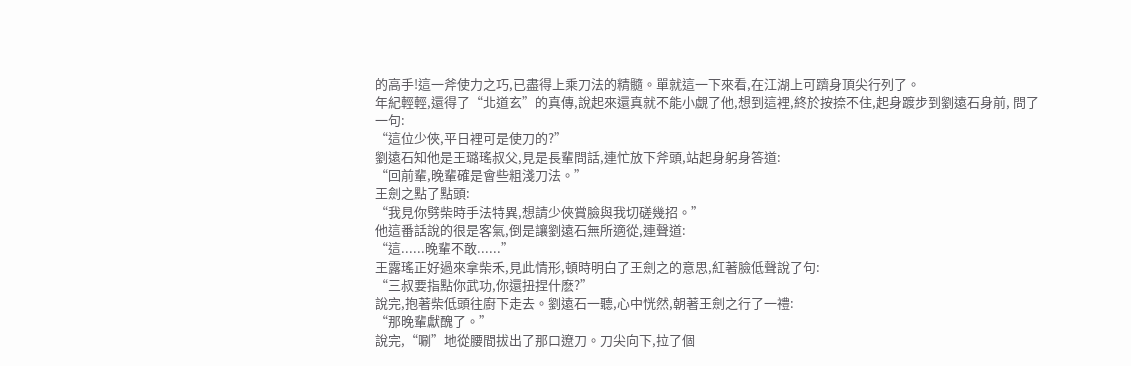的高手!這一斧使力之巧,已盡得上乘刀法的精髓。單就這一下來看,在江湖上可躋身頂尖行列了。
年紀輕輕,還得了“北道玄”的真傳,說起來還真就不能小覷了他,想到這裡,終於按捺不住,起身踱步到劉遠石身前, 問了一句:
“這位少俠,平日裡可是使刀的?”
劉遠石知他是王璐瑤叔父,見是長輩問話,連忙放下斧頭,站起身躬身答道:
“回前輩,晚輩確是會些粗淺刀法。”
王劍之點了點頭:
“我見你劈柴時手法特異,想請少俠賞臉與我切磋幾招。”
他這番話說的很是客氣,倒是讓劉遠石無所適從,連聲道:
“這......晚輩不敢......”
王露瑤正好過來拿柴禾,見此情形,頓時明白了王劍之的意思,紅著臉低聲說了句:
“三叔要指點你武功,你還扭捏什麽?”
說完,抱著柴低頭往廚下走去。劉遠石一聽,心中恍然,朝著王劍之行了一禮:
“那晚輩獻醜了。”
說完,“唰”地從腰間拔出了那口遼刀。刀尖向下,拉了個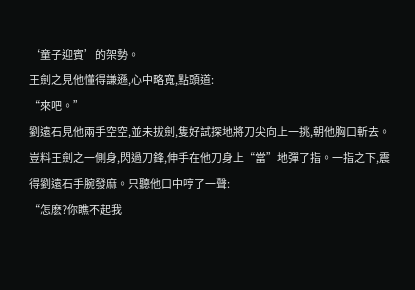‘童子迎賓’的架勢。
王劍之見他懂得謙遜,心中略寬,點頭道:
“來吧。”
劉遠石見他兩手空空,並未拔劍,隻好試探地將刀尖向上一挑,朝他胸口斬去。
豈料王劍之一側身,閃過刀鋒,伸手在他刀身上“當”地彈了指。一指之下,震得劉遠石手腕發麻。只聽他口中哼了一聲:
“怎麽?你瞧不起我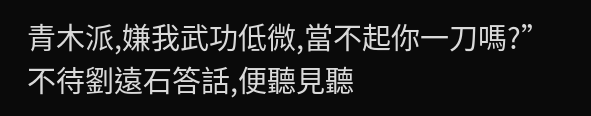青木派,嫌我武功低微,當不起你一刀嗎?”
不待劉遠石答話,便聽見聽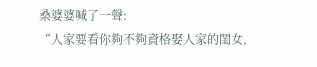桑婆婆喊了一聲:
“人家要看你夠不夠資格娶人家的閨女,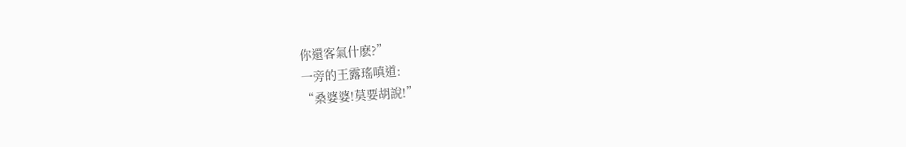你還客氣什麽?”
一旁的王露瑤嗔道:
“桑婆婆!莫要胡說!”